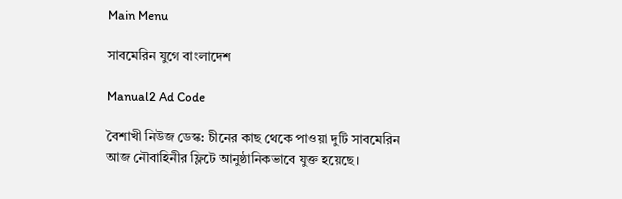Main Menu

সাবমেরিন যুগে বাংলাদেশ

Manual2 Ad Code

বৈশাখী নিউজ ডেস্ক: চীনের কাছ থেকে পাওয়া দুটি সাবমেরিন আজ নৌবাহিনীর ফ্লিটে আনুষ্ঠানিকভাবে যুক্ত হয়েছে।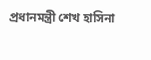প্রধানমন্ত্রী শেখ হাসিনা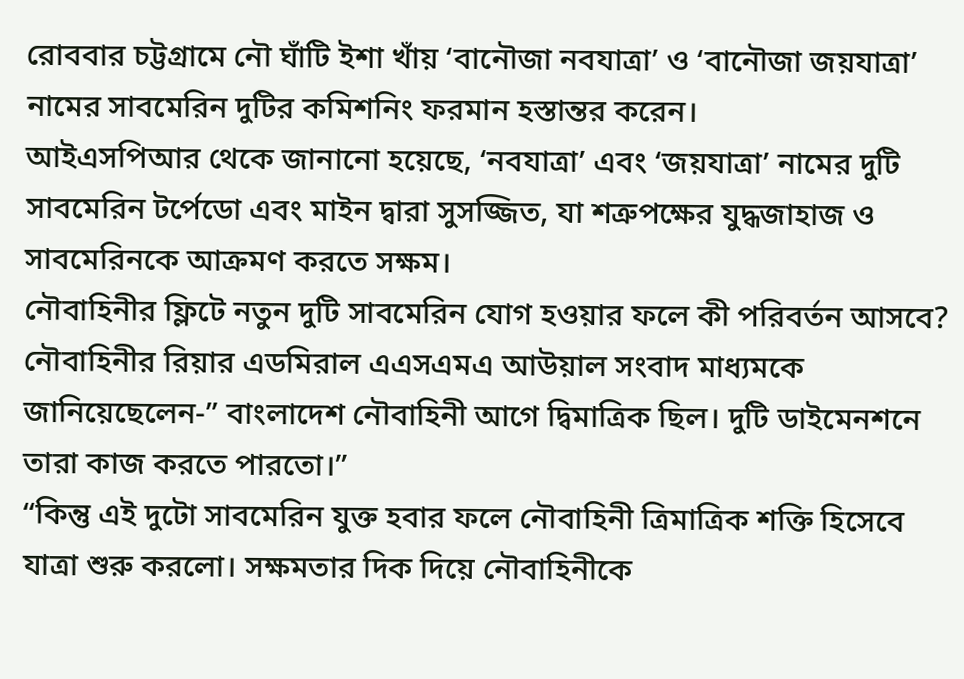রোববার চট্টগ্রামে নৌ ঘাঁটি ইশা খাঁয় ‘বানৌজা নবযাত্রা’ ও ‘বানৌজা জয়যাত্রা’ নামের সাবমেরিন দুটির কমিশনিং ফরমান হস্তান্তর করেন।
আইএসপিআর থেকে জানানো হয়েছে, ‘নবযাত্রা’ এবং ‘জয়যাত্রা’ নামের দুটি সাবমেরিন টর্পেডো এবং মাইন দ্বারা সুসজ্জিত, যা শত্রুপক্ষের যুদ্ধজাহাজ ও সাবমেরিনকে আক্রমণ করতে সক্ষম।
নৌবাহিনীর ফ্লিটে নতুন দুটি সাবমেরিন যোগ হওয়ার ফলে কী পরিবর্তন আসবে?
নৌবাহিনীর রিয়ার এডমিরাল এএসএমএ আউয়াল সংবাদ মাধ্যমকে জানিয়েছেলেন-” বাংলাদেশ নৌবাহিনী আগে দ্বিমাত্রিক ছিল। দুটি ডাইমেনশনে তারা কাজ করতে পারতো।”
“কিন্তু এই দুটো সাবমেরিন যুক্ত হবার ফলে নৌবাহিনী ত্রিমাত্রিক শক্তি হিসেবে যাত্রা শুরু করলো। সক্ষমতার দিক দিয়ে নৌবাহিনীকে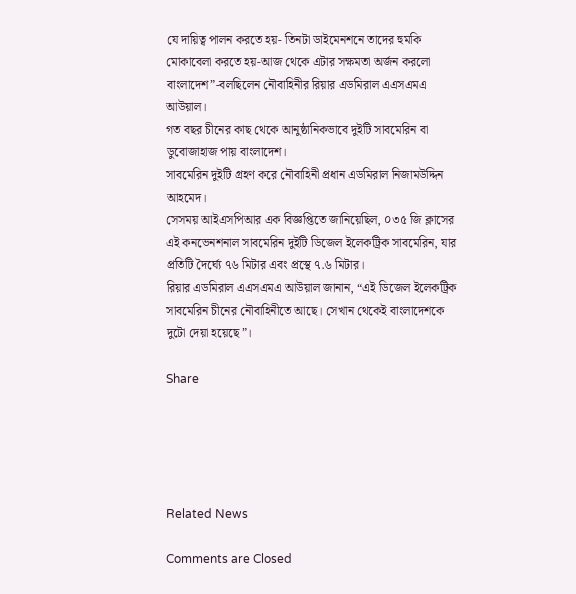যে দায়িত্ব পালন করতে হয়- তিনটা ডাইমেনশনে তাদের হুমকি মোকাবেলা করতে হয়-আজ থেকে এটার সক্ষমতা অর্জন করলো বাংলাদেশ”-বলছিলেন নৌবাহিনীর রিয়ার এডমিরাল এএসএমএ আউয়াল।
গত বছর চীনের কাছ থেকে আনুষ্ঠানিকভাবে দুইটি সাবমেরিন বা ডুবোজাহাজ পায় বাংলাদেশ।
সাবমেরিন দুইটি গ্রহণ করে নৌবাহিনী প্রধান এডমিরাল নিজামউদ্দিন আহমেদ।
সেসময় আইএসপিআর এক বিজ্ঞপ্তিতে জানিয়েছিল, ০৩৫ জি ক্লাসের এই কনভেনশনাল সাবমেরিন দুইটি ডিজেল ইলেকট্রিক সাবমেরিন, যার প্রতিটি দৈর্ঘ্যে ৭৬ মিটার এবং প্রস্থে ৭.৬ মিটার।
রিয়ার এডমিরাল এএসএমএ আউয়াল জানান, “এই ডিজেল ইলেকট্রিক সাবমেরিন চীনের নৌবাহিনীতে আছে। সেখান থেকেই বাংলাদেশকে দুটো দেয়া হয়েছে”।

Share





Related News

Comments are Closed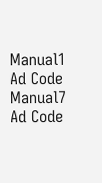Manual1 Ad Code
Manual7 Ad Code